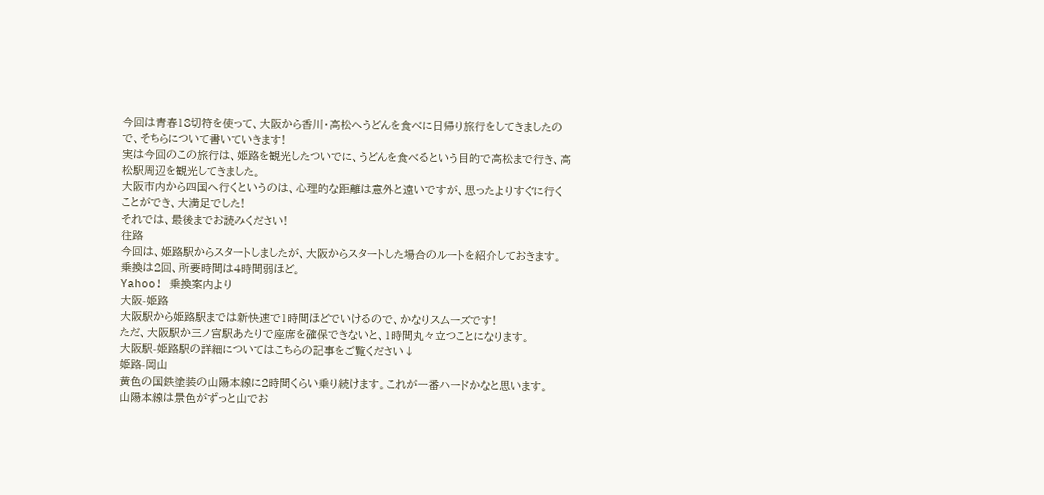今回は青春18切符を使って、大阪から香川・高松へうどんを食べに日帰り旅行をしてきましたので、そちらについて書いていきます!
実は今回のこの旅行は、姫路を観光したついでに、うどんを食べるという目的で高松まで行き、高松駅周辺を観光してきました。
大阪市内から四国へ行くというのは、心理的な距離は意外と遠いですが、思ったよりすぐに行くことができ、大満足でした!
それでは、最後までお読みください!
往路
今回は、姫路駅からスタートしましたが、大阪からスタートした場合のルートを紹介しておきます。
乗換は2回、所要時間は4時間弱ほど。
Yahoo! 乗換案内より
大阪-姫路
大阪駅から姫路駅までは新快速で1時間ほどでいけるので、かなりスムーズです!
ただ、大阪駅か三ノ宮駅あたりで座席を確保できないと、1時間丸々立つことになります。
大阪駅-姫路駅の詳細についてはこちらの記事をご覧ください↓
姫路-岡山
黄色の国鉄塗装の山陽本線に2時間くらい乗り続けます。これが一番ハードかなと思います。
山陽本線は景色がずっと山でお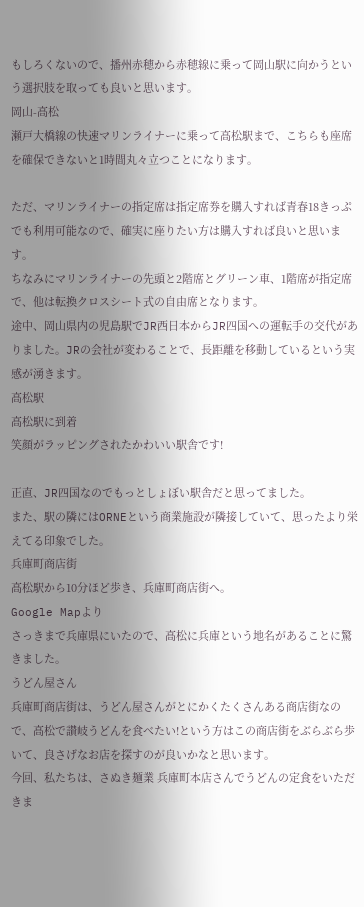もしろくないので、播州赤穂から赤穂線に乗って岡山駅に向かうという選択肢を取っても良いと思います。
岡山-高松
瀬戸大橋線の快速マリンライナーに乗って高松駅まで、こちらも座席を確保できないと1時間丸々立つことになります。

ただ、マリンライナーの指定席は指定席券を購入すれば青春18きっぷでも利用可能なので、確実に座りたい方は購入すれば良いと思います。
ちなみにマリンライナーの先頭と2階席とグリーン車、1階席が指定席で、他は転換クロスシート式の自由席となります。
途中、岡山県内の児島駅でJR西日本からJR四国への運転手の交代がありました。JRの会社が変わることで、長距離を移動しているという実感が湧きます。
高松駅
高松駅に到着
笑顔がラッピングされたかわいい駅舎です!

正直、JR四国なのでもっとしょぼい駅舎だと思ってました。
また、駅の隣にはORNEという商業施設が隣接していて、思ったより栄えてる印象でした。
兵庫町商店街
高松駅から10分ほど歩き、兵庫町商店街へ。
Google Mapより
さっきまで兵庫県にいたので、高松に兵庫という地名があることに驚きました。
うどん屋さん
兵庫町商店街は、うどん屋さんがとにかくたくさんある商店街なので、高松で讃岐うどんを食べたい!という方はこの商店街をぶらぶら歩いて、良さげなお店を探すのが良いかなと思います。
今回、私たちは、さぬき麺業 兵庫町本店さんでうどんの定食をいただきま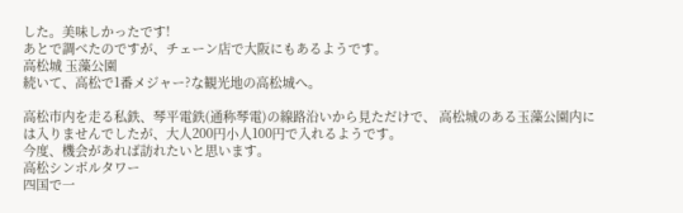した。美味しかったです!
あとで調べたのですが、チェーン店で大阪にもあるようです。
高松城 玉藻公園
続いて、高松で1番メジャー?な観光地の高松城へ。

高松市内を走る私鉄、琴平電鉄(通称琴電)の線路沿いから見ただけで、 高松城のある玉藻公園内には入りませんでしたが、大人200円小人100円で入れるようです。
今度、機会があれば訪れたいと思います。
高松シンボルタワー
四国で一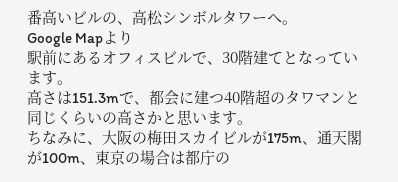番高いビルの、高松シンボルタワーへ。
Google Mapより
駅前にあるオフィスビルで、30階建てとなっています。
高さは151.3mで、都会に建つ40階超のタワマンと同じくらいの高さかと思います。
ちなみに、大阪の梅田スカイビルが175m、通天閣が100m、東京の場合は都庁の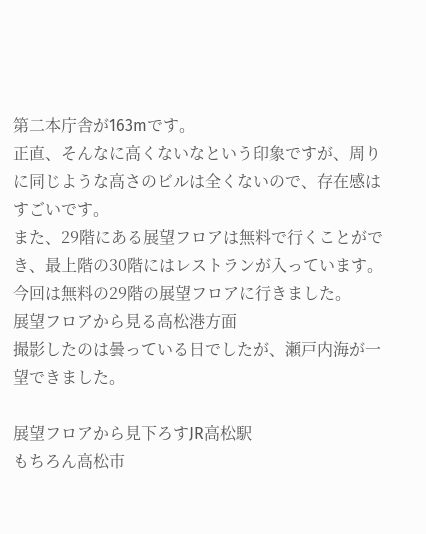第二本庁舎が163mです。
正直、そんなに高くないなという印象ですが、周りに同じような高さのビルは全くないので、存在感はすごいです。
また、29階にある展望フロアは無料で行くことができ、最上階の30階にはレストランが入っています。
今回は無料の29階の展望フロアに行きました。
展望フロアから見る高松港方面
撮影したのは曇っている日でしたが、瀬戸内海が一望できました。

展望フロアから見下ろすJR高松駅
もちろん高松市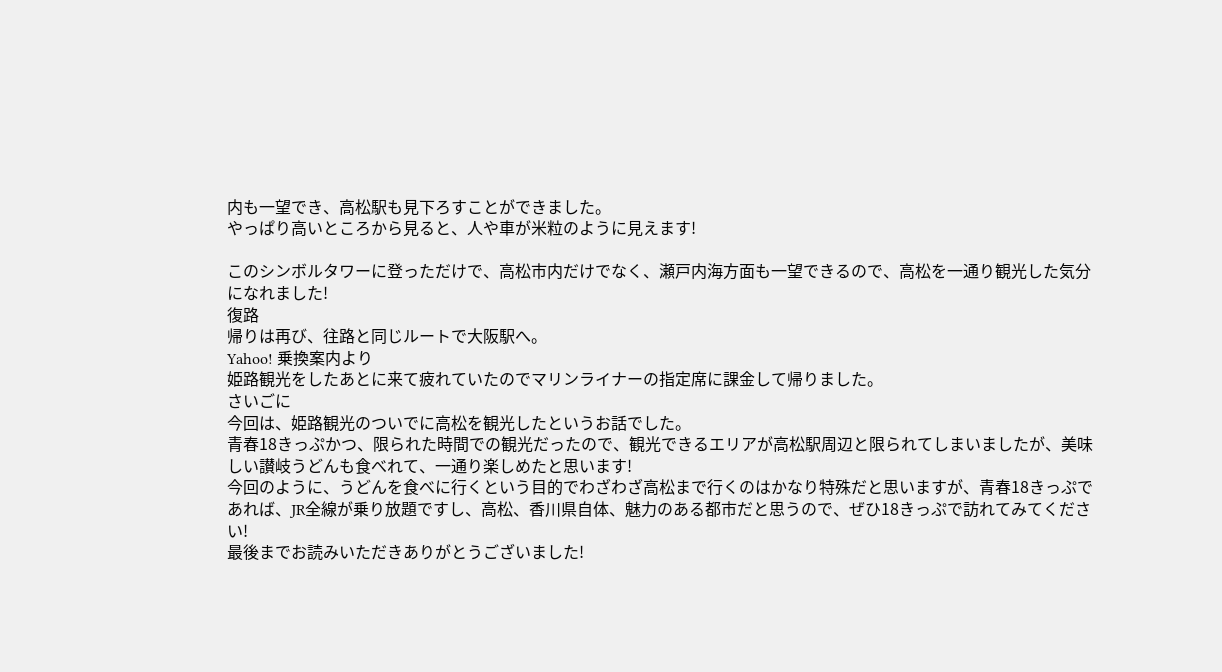内も一望でき、高松駅も見下ろすことができました。
やっぱり高いところから見ると、人や車が米粒のように見えます!

このシンボルタワーに登っただけで、高松市内だけでなく、瀬戸内海方面も一望できるので、高松を一通り観光した気分になれました!
復路
帰りは再び、往路と同じルートで大阪駅へ。
Yahoo! 乗換案内より
姫路観光をしたあとに来て疲れていたのでマリンライナーの指定席に課金して帰りました。
さいごに
今回は、姫路観光のついでに高松を観光したというお話でした。
青春18きっぷかつ、限られた時間での観光だったので、観光できるエリアが高松駅周辺と限られてしまいましたが、美味しい讃岐うどんも食べれて、一通り楽しめたと思います!
今回のように、うどんを食べに行くという目的でわざわざ高松まで行くのはかなり特殊だと思いますが、青春18きっぷであれば、JR全線が乗り放題ですし、高松、香川県自体、魅力のある都市だと思うので、ぜひ18きっぷで訪れてみてください!
最後までお読みいただきありがとうございました!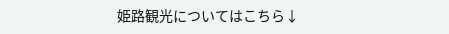姫路観光についてはこちら↓